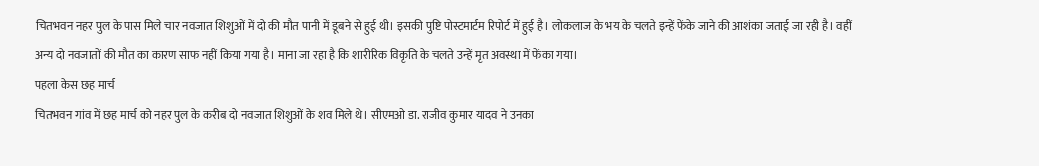चितभवन नहर पुल के पास मिले चार नवजात शिशुओं में दो की मौत पानी में डूबने से हुई थी। इसकी पुष्टि पोस्टमार्टम रिपोर्ट में हुई है। लोकलाज के भय के चलते इन्हें फेंके जाने की आशंका जताई जा रही है। वहीं अन्य दो नवजातों की मौत का कारण साफ नहीं किया गया है। माना जा रहा है कि शारीरिक विकृति के चलते उन्हें मृत अवस्था में फेंका गया।
पहला केस छह मार्च
चितभवन गांव में छह मार्च को नहर पुल के करीब दो नवजात शिशुओं के शव मिले थे। सीएमओ डा. राजीव कुमार यादव ने उनका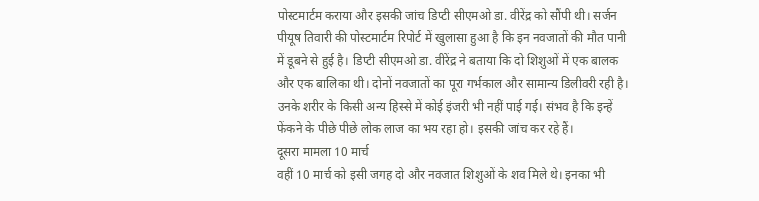पोस्टमार्टम कराया और इसकी जांच डिप्टी सीएमओ डा. वीरेंद्र को सौंपी थी। सर्जन पीयूष तिवारी की पोस्टमार्टम रिपोर्ट में खुलासा हुआ है कि इन नवजातों की मौत पानी में डूबने से हुई है। डिप्टी सीएमओ डा. वीरेंद्र ने बताया कि दो शिशुओं में एक बालक और एक बालिका थी। दोनों नवजातों का पूरा गर्भकाल और सामान्य डिलीवरी रही है। उनके शरीर के किसी अन्य हिस्से में कोई इंजरी भी नहीं पाई गई। संभव है कि इन्हें फेंकने के पीछे पीछे लोक लाज का भय रहा हो। इसकी जांच कर रहे हैं।
दूसरा मामला 10 मार्च
वहीं 10 मार्च को इसी जगह दो और नवजात शिशुओं के शव मिले थे। इनका भी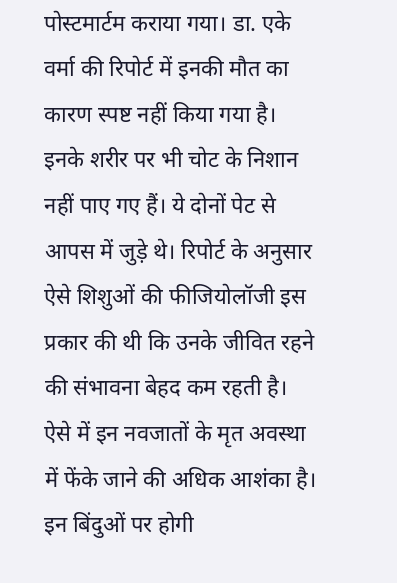पोस्टमार्टम कराया गया। डा. एके वर्मा की रिपोर्ट में इनकी मौत का कारण स्पष्ट नहीं किया गया है। इनके शरीर पर भी चोट के निशान नहीं पाए गए हैं। ये दोनों पेट से आपस में जुड़े थे। रिपोर्ट के अनुसार ऐसे शिशुओं की फीजियोलॉजी इस प्रकार की थी कि उनके जीवित रहने की संभावना बेहद कम रहती है। ऐसे में इन नवजातों के मृत अवस्था में फेंके जाने की अधिक आशंका है।
इन बिंदुओं पर होगी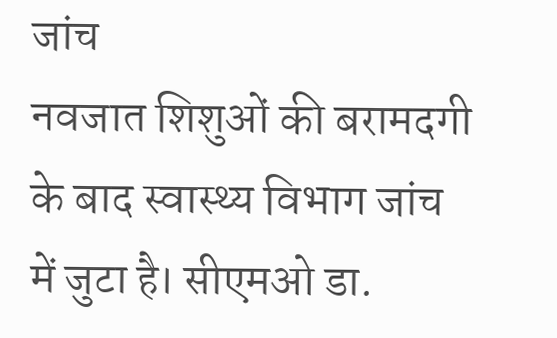जांच
नवजात शिशुओं की बरामदगी के बाद स्वास्थ्य विभाग जांच में जुटा है। सीएमओ डा.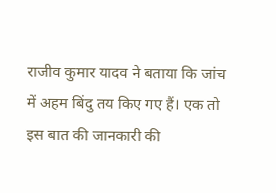राजीव कुमार यादव ने बताया कि जांच में अहम बिंदु तय किए गए हैं। एक तो इस बात की जानकारी की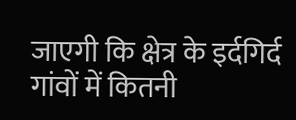जाएगी कि क्षेत्र के इर्दगिर्द गांवों में कितनी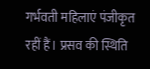गर्भवती महिलाएं पंजीकृत रहीं हैं। प्रसव की स्थिति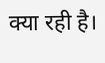क्या रही है।